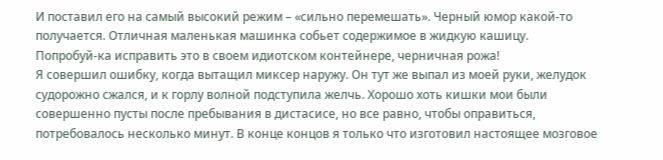И поставил его на самый высокий режим – «сильно перемешать». Черный юмор какой-то получается. Отличная маленькая машинка собьет содержимое в жидкую кашицу.
Попробуй-ка исправить это в своем идиотском контейнере, черничная рожа!
Я совершил ошибку, когда вытащил миксер наружу. Он тут же выпал из моей руки, желудок судорожно сжался, и к горлу волной подступила желчь. Хорошо хоть кишки мои были совершенно пусты после пребывания в дистасисе, но все равно, чтобы оправиться, потребовалось несколько минут. В конце концов я только что изготовил настоящее мозговое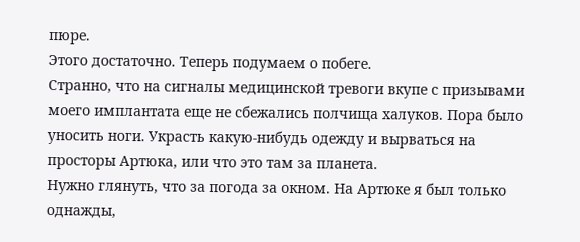пюре.
Этого достаточно. Теперь подумаем о побеге.
Странно, что на сигналы медицинской тревоги вкупе с призывами моего имплантата еще не сбежались полчища халуков. Пора было уносить ноги. Украсть какую-нибудь одежду и вырваться на просторы Артюка, или что это там за планета.
Нужно глянуть, что за погода за окном. На Артюке я был только однажды,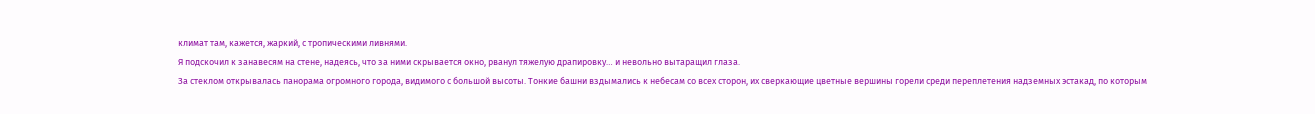климат там, кажется, жаркий, с тропическими ливнями.
Я подскочил к занавесям на стене, надеясь, что за ними скрывается окно, рванул тяжелую драпировку… и невольно вытаращил глаза.
За стеклом открывалась панорама огромного города, видимого с большой высоты. Тонкие башни вздымались к небесам со всех сторон, их сверкающие цветные вершины горели среди переплетения надземных эстакад, по которым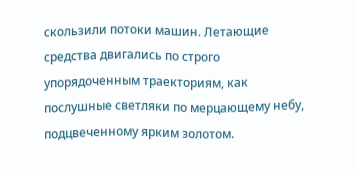скользили потоки машин. Летающие средства двигались по строго упорядоченным траекториям, как послушные светляки по мерцающему небу, подцвеченному ярким золотом.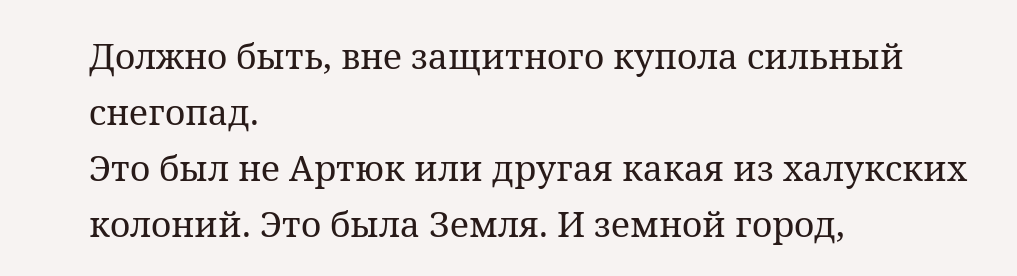Должно быть, вне защитного купола сильный снегопад.
Это был не Артюк или другая какая из халукских колоний. Это была Земля. И земной город,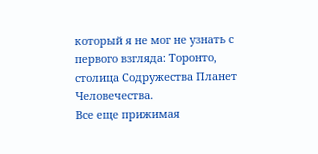который я не мог не узнать с первого взгляда: Торонто, столица Содружества Планет Человечества.
Все еще прижимая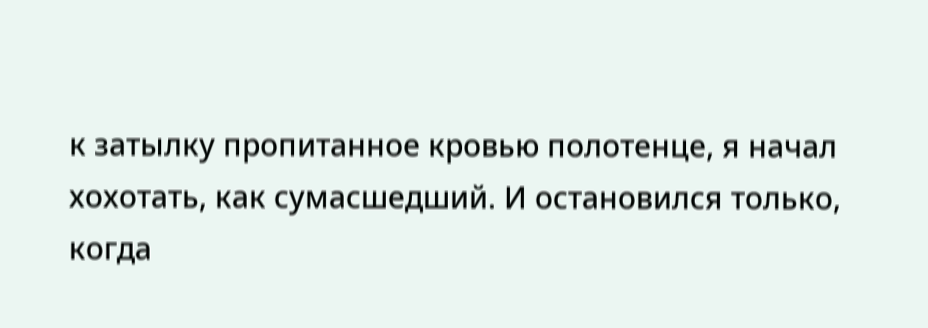к затылку пропитанное кровью полотенце, я начал хохотать, как сумасшедший. И остановился только, когда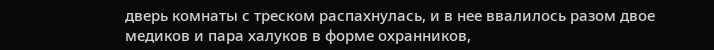дверь комнаты с треском распахнулась, и в нее ввалилось разом двое медиков и пара халуков в форме охранников,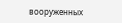вооруженных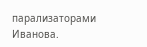парализаторами Иванова.